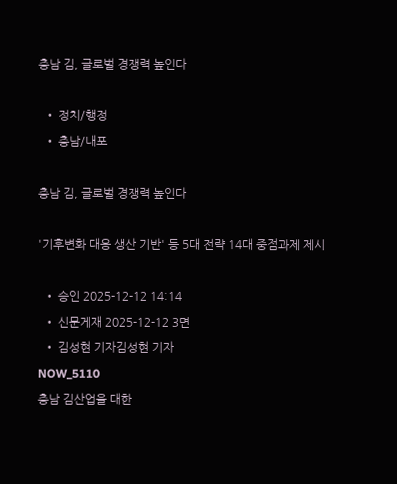충남 김, 글로벌 경쟁력 높인다

  • 정치/행정
  • 충남/내포

충남 김, 글로벌 경쟁력 높인다

'기후변화 대응 생산 기반' 등 5대 전략 14대 중점과제 제시

  • 승인 2025-12-12 14:14
  • 신문게재 2025-12-12 3면
  • 김성현 기자김성현 기자
NOW_5110
충남 김산업을 대한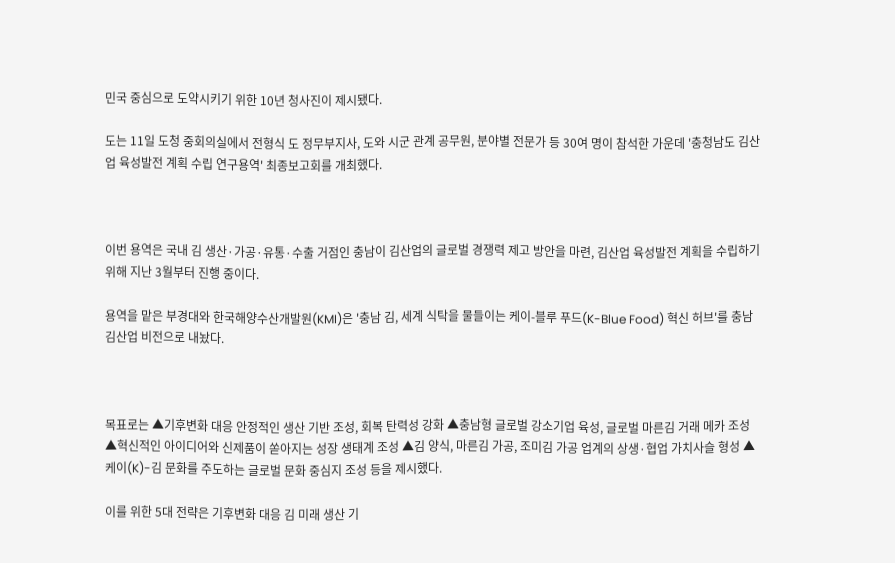민국 중심으로 도약시키기 위한 10년 청사진이 제시됐다.

도는 11일 도청 중회의실에서 전형식 도 정무부지사, 도와 시군 관계 공무원, 분야별 전문가 등 30여 명이 참석한 가운데 '충청남도 김산업 육성발전 계획 수립 연구용역' 최종보고회를 개최했다.



이번 용역은 국내 김 생산·가공·유통·수출 거점인 충남이 김산업의 글로벌 경쟁력 제고 방안을 마련, 김산업 육성발전 계획을 수립하기 위해 지난 3월부터 진행 중이다.

용역을 맡은 부경대와 한국해양수산개발원(KMI)은 '충남 김, 세계 식탁을 물들이는 케이-블루 푸드(K-Blue Food) 혁신 허브'를 충남 김산업 비전으로 내놨다.



목표로는 ▲기후변화 대응 안정적인 생산 기반 조성, 회복 탄력성 강화 ▲충남형 글로벌 강소기업 육성, 글로벌 마른김 거래 메카 조성 ▲혁신적인 아이디어와 신제품이 쏟아지는 성장 생태계 조성 ▲김 양식, 마른김 가공, 조미김 가공 업계의 상생·협업 가치사슬 형성 ▲케이(K)-김 문화를 주도하는 글로벌 문화 중심지 조성 등을 제시했다.

이를 위한 5대 전략은 기후변화 대응 김 미래 생산 기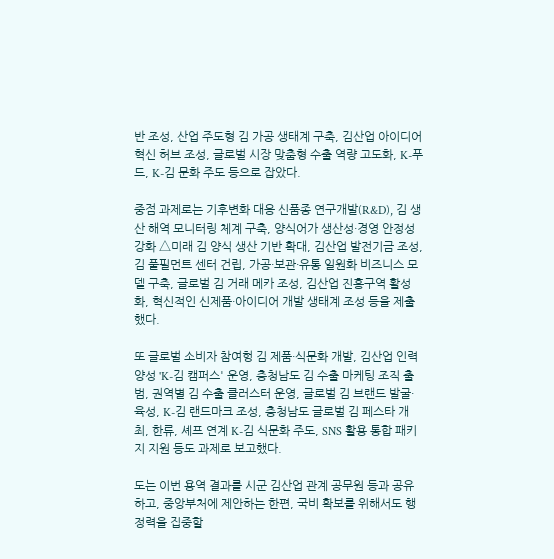반 조성, 산업 주도형 김 가공 생태계 구축, 김산업 아이디어혁신 허브 조성, 글로벌 시장 맞춤형 수출 역량 고도화, K-푸드, K-김 문화 주도 등으로 잡았다.

중점 과제로는 기후변화 대응 신품종 연구개발(R&D), 김 생산 해역 모니터링 체계 구축, 양식어가 생산성·경영 안정성 강화 △미래 김 양식 생산 기반 확대, 김산업 발전기금 조성, 김 풀필먼트 센터 건립, 가공·보관·유통 일원화 비즈니스 모델 구축, 글로벌 김 거래 메카 조성, 김산업 진흥구역 활성화, 혁신적인 신제품·아이디어 개발 생태계 조성 등을 제출했다.

또 글로벌 소비자 참여헝 김 제품·식문화 개발, 김산업 인력 양성 'K-김 캠퍼스' 운영, 충청남도 김 수출 마케팅 조직 출범, 권역별 김 수출 클러스터 운영, 글로벌 김 브랜드 발굴·육성, K-김 랜드마크 조성, 충청남도 글로벌 김 페스타 개최, 한류, 셰프 연계 K-김 식문화 주도, SNS 활용 통합 패키지 지원 등도 과제로 보고했다.

도는 이번 용역 결과를 시군 김산업 관계 공무원 등과 공유하고, 중앙부처에 제안하는 한편, 국비 확보를 위해서도 행정력을 집중할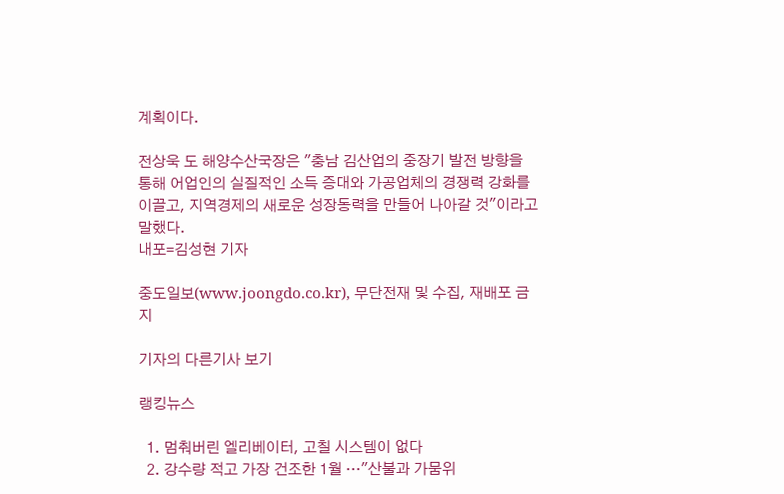계획이다.

전상욱 도 해양수산국장은 "충남 김산업의 중장기 발전 방향을 통해 어업인의 실질적인 소득 증대와 가공업체의 경쟁력 강화를 이끌고, 지역경제의 새로운 성장동력을 만들어 나아갈 것"이라고 말했다.
내포=김성현 기자

중도일보(www.joongdo.co.kr), 무단전재 및 수집, 재배포 금지

기자의 다른기사 보기

랭킹뉴스

  1. 멈춰버린 엘리베이터, 고칠 시스템이 없다
  2. 강수량 적고 가장 건조한 1월 …"산불과 가뭄위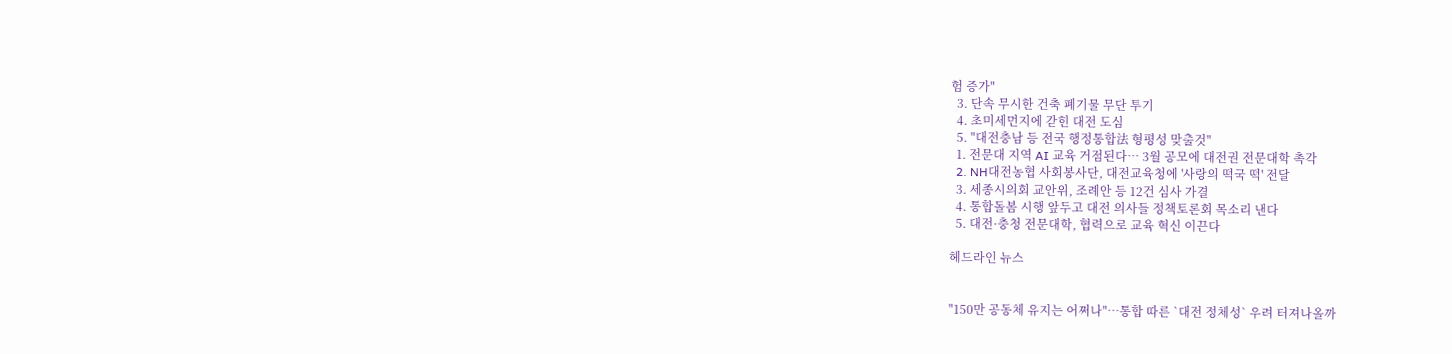험 증가"
  3. 단속 무시한 건축 폐기물 무단 투기
  4. 초미세먼지에 갇힌 대전 도심
  5. "대전충남 등 전국 행정통합法 형평성 맞출것"
  1. 전문대 지역 AI 교육 거점된다… 3월 공모에 대전권 전문대학 촉각
  2. NH대전농협 사회봉사단, 대전교육청에 '사랑의 떡국 떡' 전달
  3. 세종시의회 교안위, 조례안 등 12건 심사 가결
  4. 통합돌봄 시행 앞두고 대전 의사들 정책토론회 목소리 낸다
  5. 대전·충청 전문대학, 협력으로 교육 혁신 이끈다

헤드라인 뉴스


"150만 공동체 유지는 어쩌나"…통합 따른 `대전 정체성` 우려 터져나올까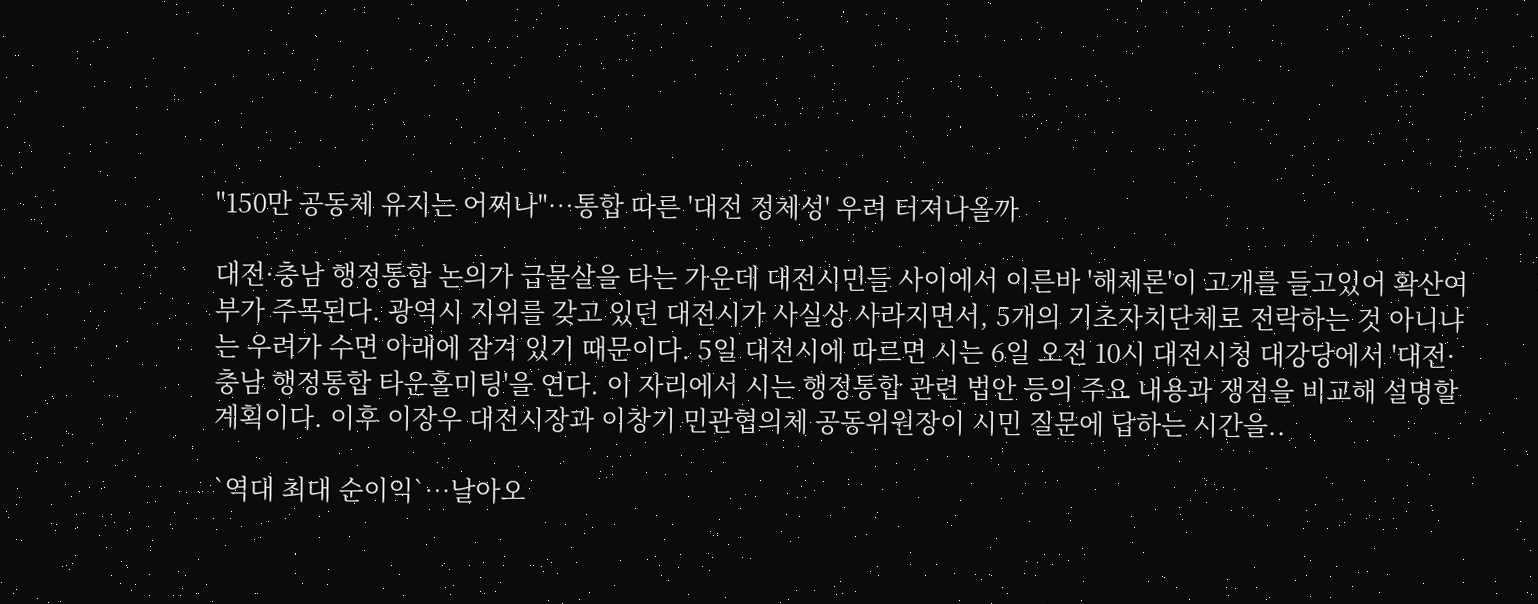"150만 공동체 유지는 어쩌나"…통합 따른 '대전 정체성' 우려 터져나올까

대전·충남 행정통합 논의가 급물살을 타는 가운데 대전시민들 사이에서 이른바 '해체론'이 고개를 들고있어 확산여부가 주목된다. 광역시 지위를 갖고 있던 대전시가 사실상 사라지면서, 5개의 기초자치단체로 전락하는 것 아니냐는 우려가 수면 아래에 잠겨 있기 때문이다. 5일 대전시에 따르면 시는 6일 오전 10시 대전시청 대강당에서 '대전·충남 행정통합 타운홀미팅'을 연다. 이 자리에서 시는 행정통합 관련 법안 등의 주요 내용과 쟁점을 비교해 설명할 계획이다. 이후 이장우 대전시장과 이창기 민관협의체 공동위원장이 시민 질문에 답하는 시간을..

`역대 최대 순이익`…날아오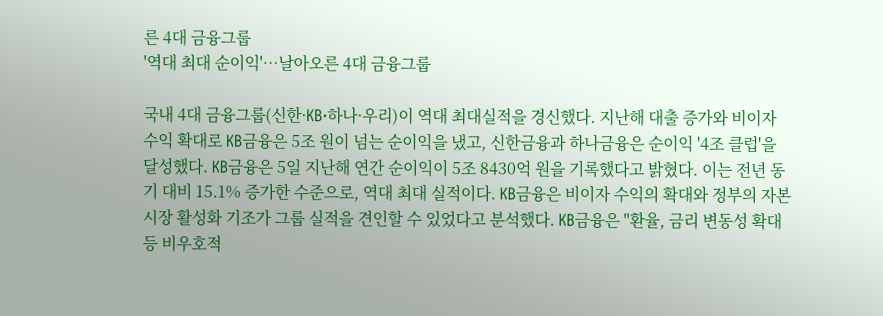른 4대 금융그룹
'역대 최대 순이익'…날아오른 4대 금융그룹

국내 4대 금융그룹(신한·KB·하나·우리)이 역대 최대실적을 경신했다. 지난해 대출 증가와 비이자 수익 확대로 KB금융은 5조 원이 넘는 순이익을 냈고, 신한금융과 하나금융은 순이익 '4조 클럽'을 달성했다. KB금융은 5일 지난해 연간 순이익이 5조 8430억 원을 기록했다고 밝혔다. 이는 전년 동기 대비 15.1% 증가한 수준으로, 역대 최대 실적이다. KB금융은 비이자 수익의 확대와 정부의 자본시장 활성화 기조가 그룹 실적을 견인할 수 있었다고 분석했다. KB금융은 "환율, 금리 변동성 확대 등 비우호적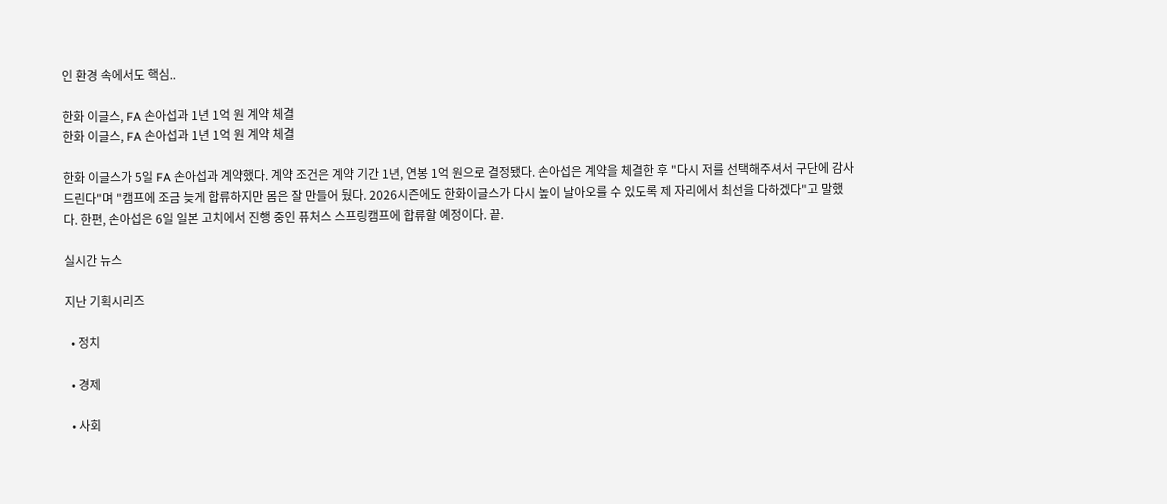인 환경 속에서도 핵심..

한화 이글스, FA 손아섭과 1년 1억 원 계약 체결
한화 이글스, FA 손아섭과 1년 1억 원 계약 체결

한화 이글스가 5일 FA 손아섭과 계약했다. 계약 조건은 계약 기간 1년, 연봉 1억 원으로 결정됐다. 손아섭은 계약을 체결한 후 "다시 저를 선택해주셔서 구단에 감사드린다"며 "캠프에 조금 늦게 합류하지만 몸은 잘 만들어 뒀다. 2026시즌에도 한화이글스가 다시 높이 날아오를 수 있도록 제 자리에서 최선을 다하겠다"고 말했다. 한편, 손아섭은 6일 일본 고치에서 진행 중인 퓨처스 스프링캠프에 합류할 예정이다. 끝.

실시간 뉴스

지난 기획시리즈

  • 정치

  • 경제

  • 사회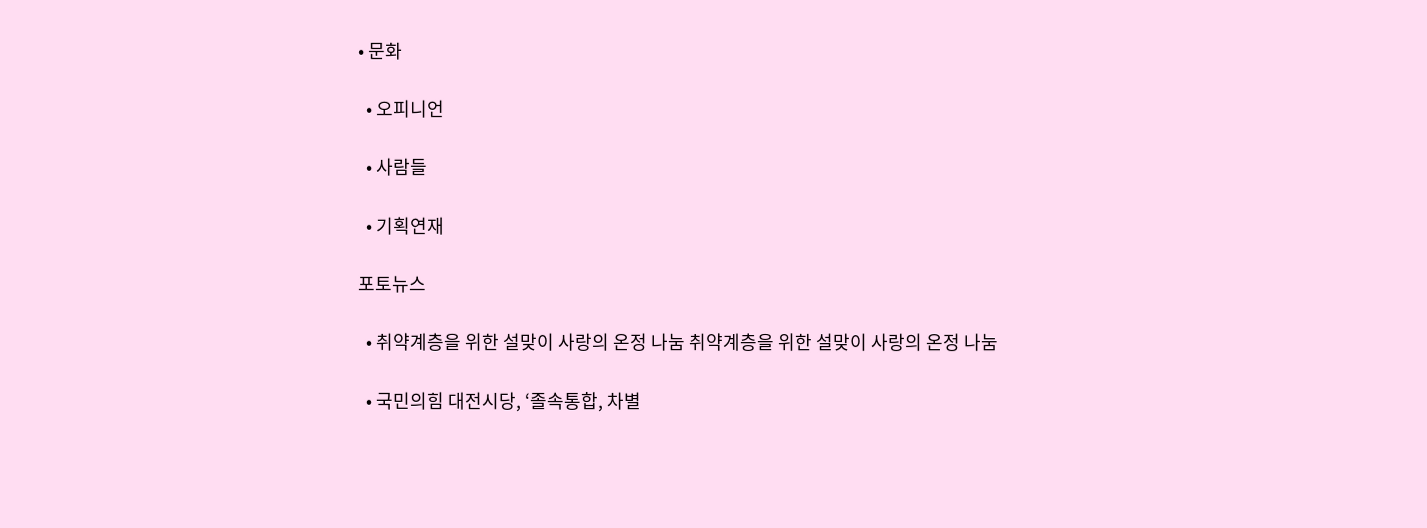• 문화

  • 오피니언

  • 사람들

  • 기획연재

포토뉴스

  • 취약계층을 위한 설맞이 사랑의 온정 나눔 취약계층을 위한 설맞이 사랑의 온정 나눔

  • 국민의힘 대전시당, ‘졸속통합, 차별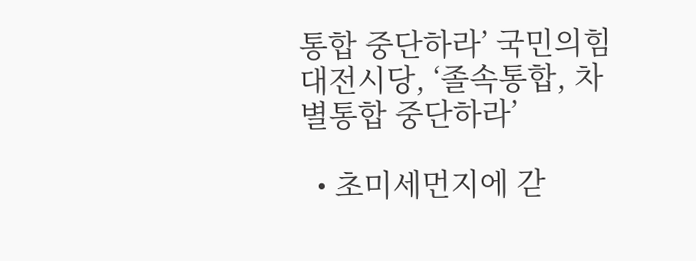통합 중단하라’ 국민의힘 대전시당, ‘졸속통합, 차별통합 중단하라’

  • 초미세먼지에 갇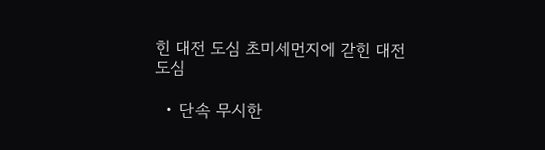힌 대전 도심 초미세먼지에 갇힌 대전 도심

  • 단속 무시한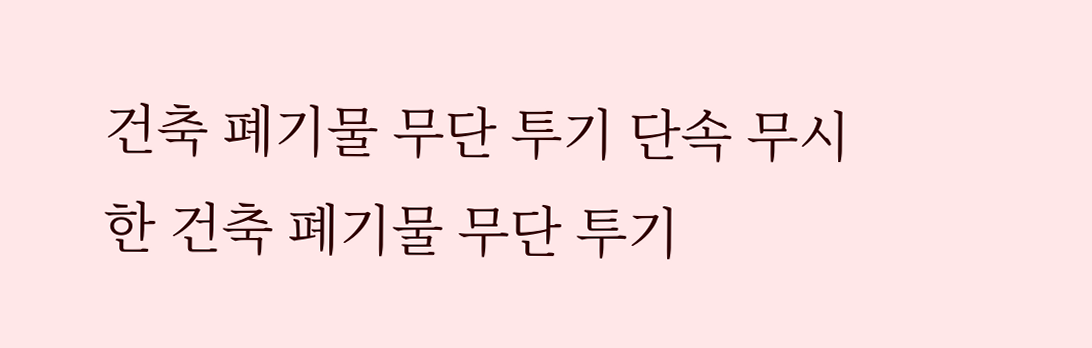건축 폐기물 무단 투기 단속 무시한 건축 폐기물 무단 투기